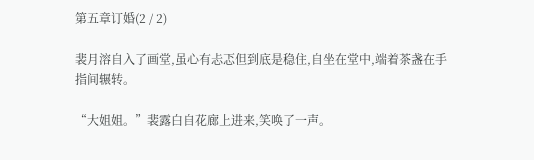第五章订婚(2 / 2)

裴月溶自入了画堂,虽心有忐忑但到底是稳住,自坐在堂中,端着茶盏在手指间辗转。

“大姐姐。”裴露白自花廊上进来,笑唤了一声。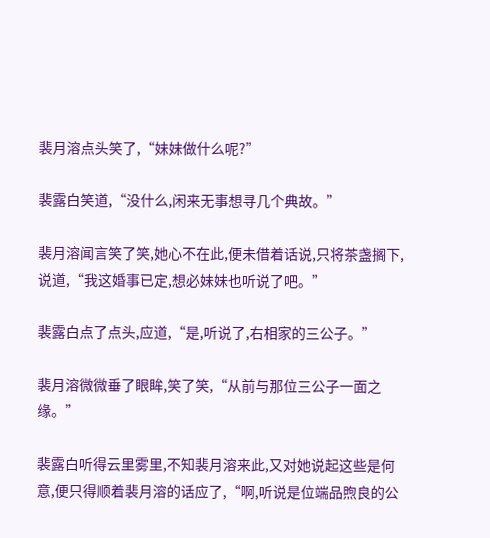裴月溶点头笑了,“妹妹做什么呢?”

裴露白笑道,“没什么,闲来无事想寻几个典故。”

裴月溶闻言笑了笑,她心不在此,便未借着话说,只将茶盏搁下,说道,“我这婚事已定,想必妹妹也听说了吧。”

裴露白点了点头,应道,“是,听说了,右相家的三公子。”

裴月溶微微垂了眼眸,笑了笑,“从前与那位三公子一面之缘。”

裴露白听得云里雾里,不知裴月溶来此,又对她说起这些是何意,便只得顺着裴月溶的话应了,“啊,听说是位端品煦良的公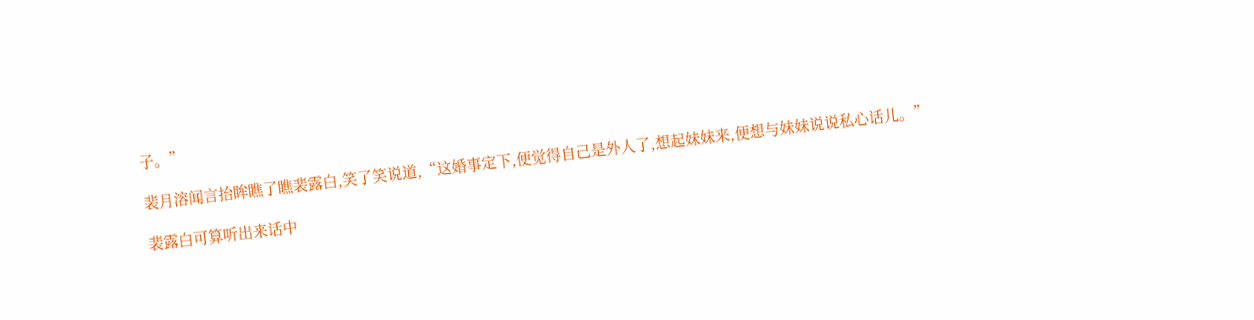子。”

裴月溶闻言抬眸瞧了瞧裴露白,笑了笑说道,“这婚事定下,便觉得自己是外人了,想起妹妹来,便想与妹妹说说私心话儿。”

裴露白可算听出来话中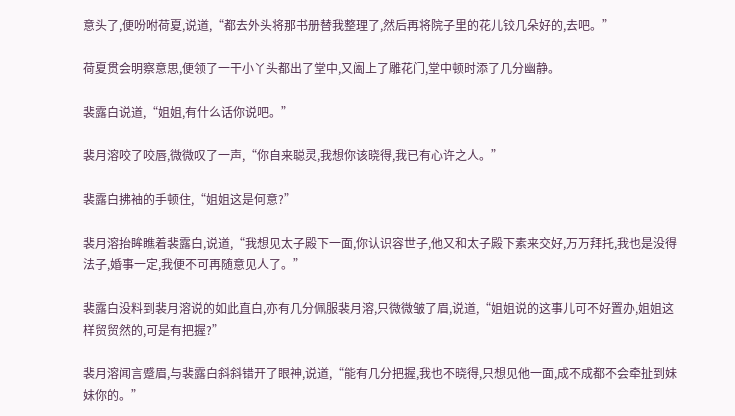意头了,便吩咐荷夏,说道,“都去外头将那书册替我整理了,然后再将院子里的花儿铰几朵好的,去吧。”

荷夏贯会明察意思,便领了一干小丫头都出了堂中,又阖上了雕花门,堂中顿时添了几分幽静。

裴露白说道,“姐姐,有什么话你说吧。”

裴月溶咬了咬唇,微微叹了一声,“你自来聪灵,我想你该晓得,我已有心许之人。”

裴露白拂袖的手顿住,“姐姐这是何意?”

裴月溶抬眸瞧着裴露白,说道,“我想见太子殿下一面,你认识容世子,他又和太子殿下素来交好,万万拜托,我也是没得法子,婚事一定,我便不可再随意见人了。”

裴露白没料到裴月溶说的如此直白,亦有几分佩服裴月溶,只微微皱了眉,说道,“姐姐说的这事儿可不好置办,姐姐这样贸贸然的,可是有把握?”

裴月溶闻言蹙眉,与裴露白斜斜错开了眼神,说道,“能有几分把握,我也不晓得,只想见他一面,成不成都不会牵扯到妹妹你的。”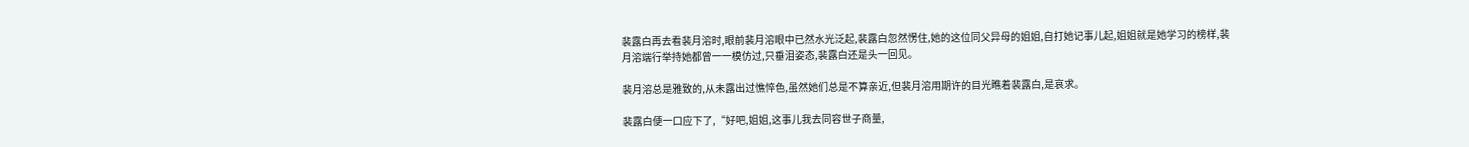裴露白再去看裴月溶时,眼前裴月溶眼中已然水光泛起,裴露白忽然愣住,她的这位同父异母的姐姐,自打她记事儿起,姐姐就是她学习的榜样,裴月溶端行举持她都曾一一模仿过,只垂泪姿态,裴露白还是头一回见。

裴月溶总是雅致的,从未露出过憔悴色,虽然她们总是不算亲近,但裴月溶用期许的目光瞧着裴露白,是哀求。

裴露白便一口应下了,“好吧,姐姐,这事儿我去同容世子商量,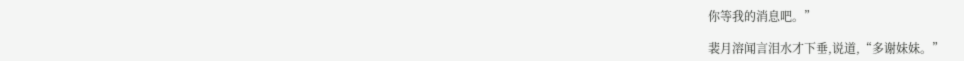你等我的消息吧。”

裴月溶闻言泪水才下垂,说道,“多谢妹妹。”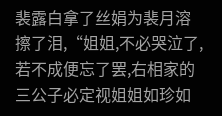裴露白拿了丝娟为裴月溶擦了泪,“姐姐,不必哭泣了,若不成便忘了罢,右相家的三公子必定视姐姐如珍如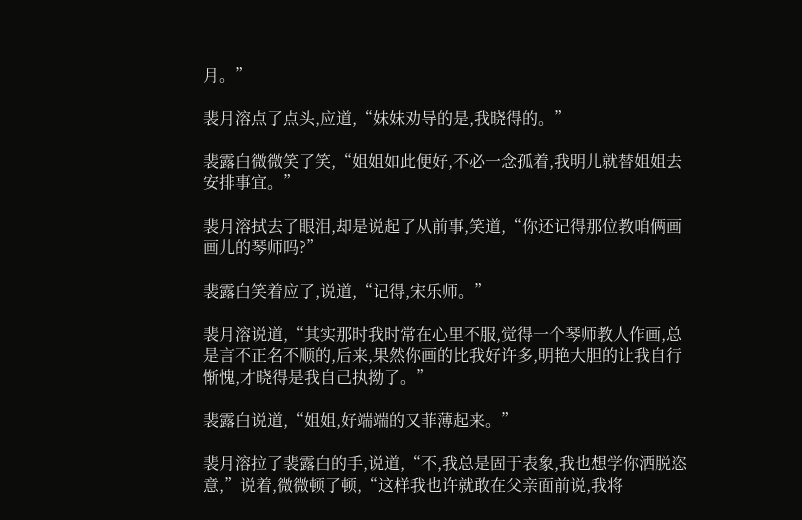月。”

裴月溶点了点头,应道,“妹妹劝导的是,我晓得的。”

裴露白微微笑了笑,“姐姐如此便好,不必一念孤着,我明儿就替姐姐去安排事宜。”

裴月溶拭去了眼泪,却是说起了从前事,笑道,“你还记得那位教咱俩画画儿的琴师吗?”

裴露白笑着应了,说道,“记得,宋乐师。”

裴月溶说道,“其实那时我时常在心里不服,觉得一个琴师教人作画,总是言不正名不顺的,后来,果然你画的比我好许多,明艳大胆的让我自行惭愧,才晓得是我自己执拗了。”

裴露白说道,“姐姐,好端端的又菲薄起来。”

裴月溶拉了裴露白的手,说道,“不,我总是固于表象,我也想学你洒脱恣意,”说着,微微顿了顿,“这样我也许就敢在父亲面前说,我将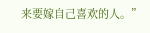来要嫁自己喜欢的人。”